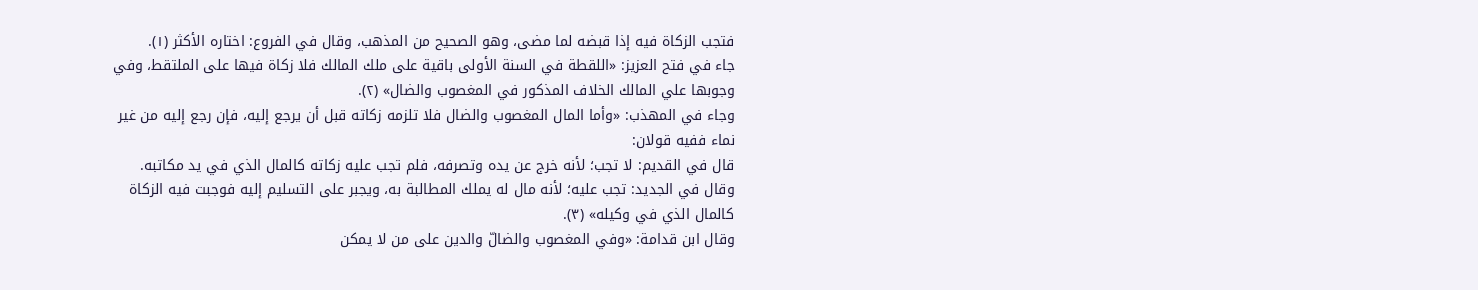فتجب الزكاة فيه إذا قبضه لما مضى، وهو الصحيح من المذهب، وقال في الفروع: اختاره الأكثر (١).
جاء في فتح العزيز: «اللقطة في السنة الأولى باقية على ملك المالك فلا زكاة فيها على الملتقط، وفي وجوبها علي المالك الخلاف المذكور في المغصوب والضال» (٢).
وجاء في المهذب: «وأما المال المغصوب والضال فلا تلزمه زكاته قبل أن يرجع إليه، فإن رجع إليه من غير نماء ففيه قولان:
قال في القديم: لا تجب؛ لأنه خرج عن يده وتصرفه، فلم تجب عليه زكاته كالمال الذي في يد مكاتبه.
وقال في الجديد: تجب عليه؛ لأنه مال له يملك المطالبة به، ويجبر على التسليم إليه فوجبت فيه الزكاة كالمال الذي في وكيله» (٣).
وقال ابن قدامة: «وفي المغصوب والضالّ والدين على من لا يمكن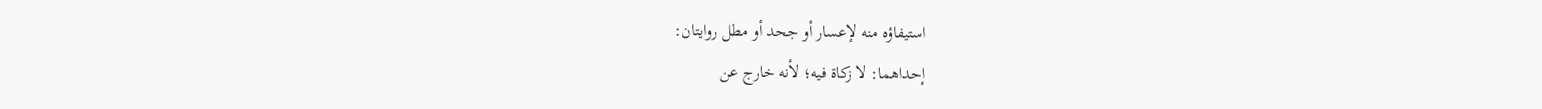استيفاؤه منه لإعسار أو جحد أو مطل روايتان:
إحداهما: لا زكاة فيه؛ لأنه خارج عن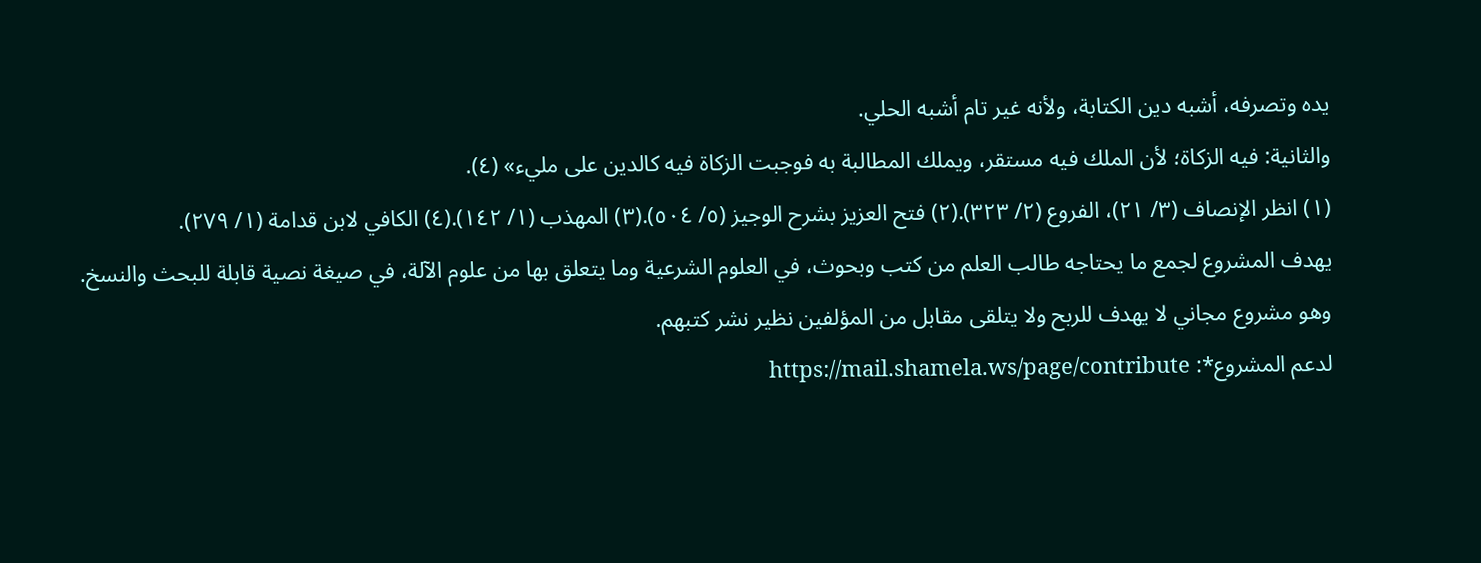يده وتصرفه، أشبه دين الكتابة، ولأنه غير تام أشبه الحلي.
والثانية: فيه الزكاة؛ لأن الملك فيه مستقر، ويملك المطالبة به فوجبت الزكاة فيه كالدين على مليء» (٤).
(١) انظر الإنصاف (٣/ ٢١)، الفروع (٢/ ٣٢٣).(٢) فتح العزيز بشرح الوجيز (٥/ ٥٠٤).(٣) المهذب (١/ ١٤٢).(٤) الكافي لابن قدامة (١/ ٢٧٩).
يهدف المشروع لجمع ما يحتاجه طالب العلم من كتب وبحوث، في العلوم الشرعية وما يتعلق بها من علوم الآلة، في صيغة نصية قابلة للبحث والنسخ.
وهو مشروع مجاني لا يهدف للربح ولا يتلقى مقابل من المؤلفين نظير نشر كتبهم.
لدعم المشروع*: https://mail.shamela.ws/page/contribute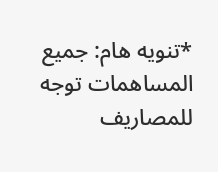*تنويه هام: جميع المساهمات توجه للمصاريف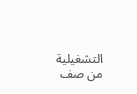التشغيلية من صف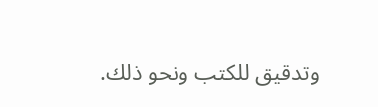وتدقيق للكتب ونحو ذلك.